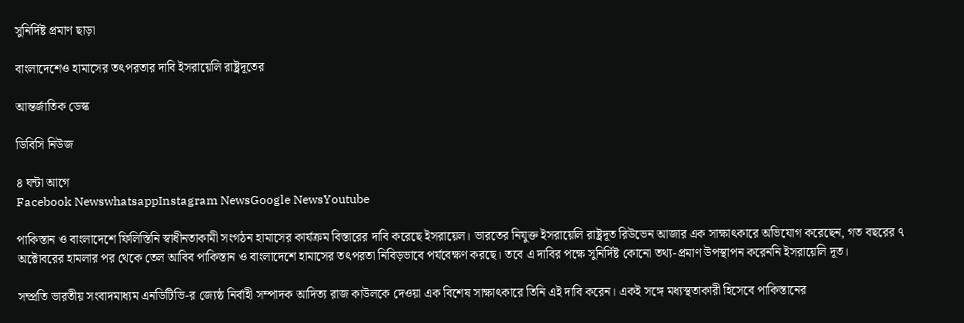সুনির্দিষ্ট প্রমাণ ছাড়া

বাংলাদেশেও হামাসের তৎপরতার দাবি ইসরায়েলি রাষ্ট্রদূতের

আন্তর্জাতিক ডেস্ক

ডিবিসি নিউজ

৪ ঘন্টা আগে
Facebook NewswhatsappInstagram NewsGoogle NewsYoutube

পাকিস্তান ও বাংলাদেশে ফিলিস্তিনি স্বাধীনতাকামী সংগঠন হামাসের কার্যক্রম বিস্তারের দাবি করেছে ইসরায়েল। ভারতের নিযুক্ত ইসরায়েলি রাষ্ট্রদূত রিউভেন আজার এক সাক্ষাৎকারে অভিযোগ করেছেন, গত বছরের ৭ অক্টোবরের হামলার পর থেকে তেল আবিব পাকিস্তান ও বাংলাদেশে হামাসের তৎপরতা নিবিড়ভাবে পর্যবেক্ষণ করছে। তবে এ দাবির পক্ষে সুনির্দিষ্ট কোনো তথ্য-প্রমাণ উপস্থাপন করেননি ইসরায়েলি দূত।

সম্প্রতি ভারতীয় সংবাদমাধ্যম এনডিটিভি-র জ্যেষ্ঠ নির্বাহী সম্পাদক আদিত্য রাজ কাউলকে দেওয়া এক বিশেষ সাক্ষাৎকারে তিনি এই দাবি করেন। একই সঙ্গে মধ্যস্থতাকারী হিসেবে পাকিস্তানের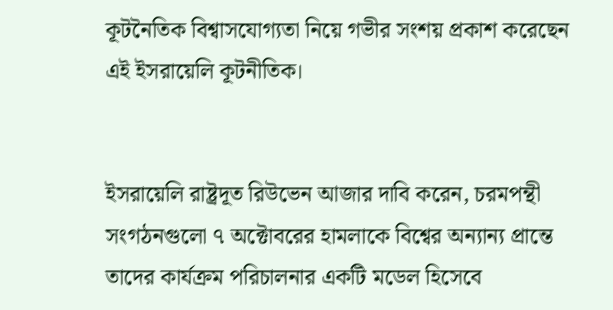কূটনৈতিক বিশ্বাসযোগ্যতা নিয়ে গভীর সংশয় প্রকাশ করেছেন এই ইসরায়েলি কূটনীতিক।


ইসরায়েলি রাষ্ট্রদূত রিউভেন আজার দাবি করেন, চরমপন্থী সংগঠনগুলো ৭ অক্টোবরের হামলাকে বিশ্বের অন্যান্য প্রান্তে তাদের কার্যক্রম পরিচালনার একটি মডেল হিসেবে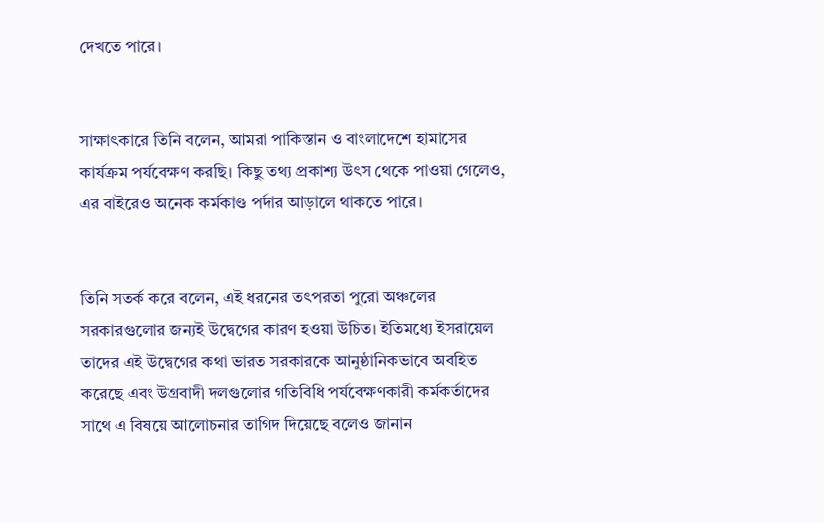দেখতে পারে।


সাক্ষাৎকারে তিনি বলেন, আমরা পাকিস্তান ও বাংলাদেশে হামাসের কার্যক্রম পর্যবেক্ষণ করছি। কিছু তথ্য প্রকাশ্য উৎস থেকে পাওয়া গেলেও, এর বাইরেও অনেক কর্মকাণ্ড পর্দার আড়ালে থাকতে পারে।


তিনি সতর্ক করে বলেন, এই ধরনের তৎপরতা পুরো অঞ্চলের সরকারগুলোর জন্যই উদ্বেগের কারণ হওয়া উচিত। ইতিমধ্যে ইসরায়েল তাদের এই উদ্বেগের কথা ভারত সরকারকে আনুষ্ঠানিকভাবে অবহিত করেছে এবং উগ্রবাদী দলগুলোর গতিবিধি পর্যবেক্ষণকারী কর্মকর্তাদের সাথে এ বিষয়ে আলোচনার তাগিদ দিয়েছে বলেও জানান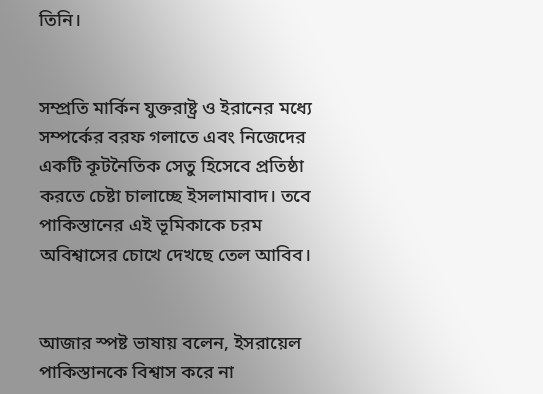তিনি।


সম্প্রতি মার্কিন যুক্তরাষ্ট্র ও ইরানের মধ্যে সম্পর্কের বরফ গলাতে এবং নিজেদের একটি কূটনৈতিক সেতু হিসেবে প্রতিষ্ঠা করতে চেষ্টা চালাচ্ছে ইসলামাবাদ। তবে পাকিস্তানের এই ভূমিকাকে চরম অবিশ্বাসের চোখে দেখছে তেল আবিব।


আজার স্পষ্ট ভাষায় বলেন, ইসরায়েল পাকিস্তানকে বিশ্বাস করে না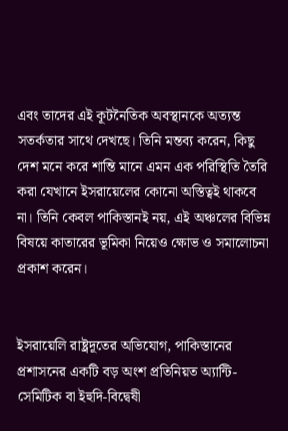এবং তাদের এই কূটনৈতিক অবস্থানকে অত্যন্ত সতর্কতার সাথে দেখছে। তিনি মন্তব্য করেন, কিছু দেশ মনে করে শান্তি মানে এমন এক পরিস্থিতি তৈরি করা যেখানে ইসরায়েলের কোনো অস্তিত্বই থাকবে না। তিনি কেবল পাকিস্তানই নয়, এই অঞ্চলের বিভিন্ন বিষয়ে কাতারের ভূমিকা নিয়েও ক্ষোভ ও সমালোচনা প্রকাশ করেন।


ইসরায়েলি রাষ্ট্রদূতের অভিযোগ, পাকিস্তানের প্রশাসনের একটি বড় অংশ প্রতিনিয়ত অ্যান্টি-সেমিটিক বা ইহুদি-বিদ্বেষী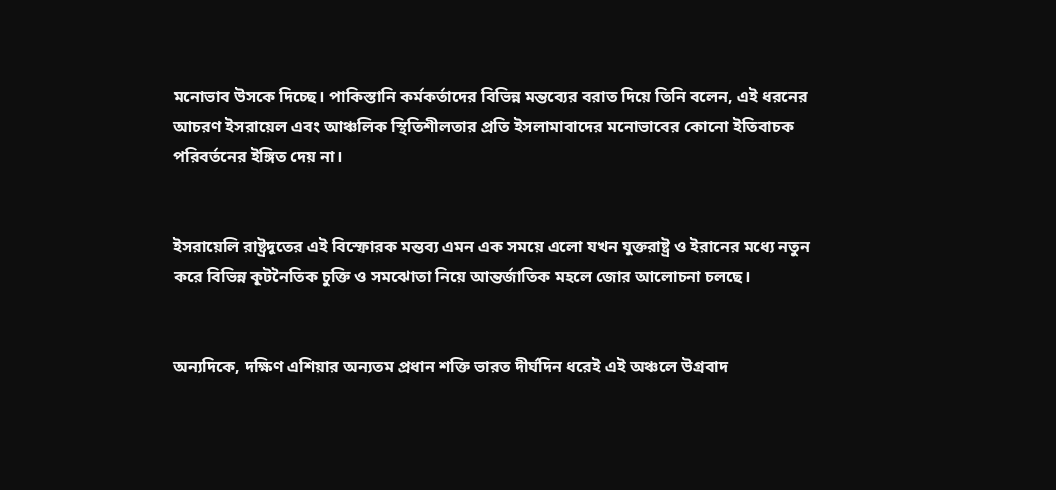মনোভাব উসকে দিচ্ছে। পাকিস্তানি কর্মকর্তাদের বিভিন্ন মন্তব্যের বরাত দিয়ে তিনি বলেন, এই ধরনের আচরণ ইসরায়েল এবং আঞ্চলিক স্থিতিশীলতার প্রতি ইসলামাবাদের মনোভাবের কোনো ইতিবাচক পরিবর্তনের ইঙ্গিত দেয় না।


ইসরায়েলি রাষ্ট্রদূতের এই বিস্ফোরক মন্তব্য এমন এক সময়ে এলো যখন যুক্তরাষ্ট্র ও ইরানের মধ্যে নতুন করে বিভিন্ন কূটনৈতিক চুক্তি ও সমঝোতা নিয়ে আন্তর্জাতিক মহলে জোর আলোচনা চলছে।


অন্যদিকে, দক্ষিণ এশিয়ার অন্যতম প্রধান শক্তি ভারত দীর্ঘদিন ধরেই এই অঞ্চলে উগ্রবাদ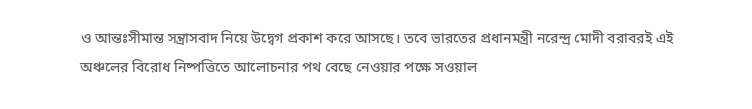ও আন্তঃসীমান্ত সন্ত্রাসবাদ নিয়ে উদ্বেগ প্রকাশ করে আসছে। তবে ভারতের প্রধানমন্ত্রী নরেন্দ্র মোদী বরাবরই এই অঞ্চলের বিরোধ নিষ্পত্তিতে আলোচনার পথ বেছে নেওয়ার পক্ষে সওয়াল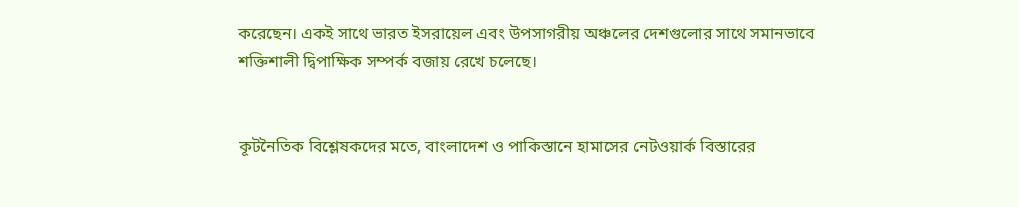করেছেন। একই সাথে ভারত ইসরায়েল এবং উপসাগরীয় অঞ্চলের দেশগুলোর সাথে সমানভাবে শক্তিশালী দ্বিপাক্ষিক সম্পর্ক বজায় রেখে চলেছে।


কূটনৈতিক বিশ্লেষকদের মতে, বাংলাদেশ ও পাকিস্তানে হামাসের নেটওয়ার্ক বিস্তারের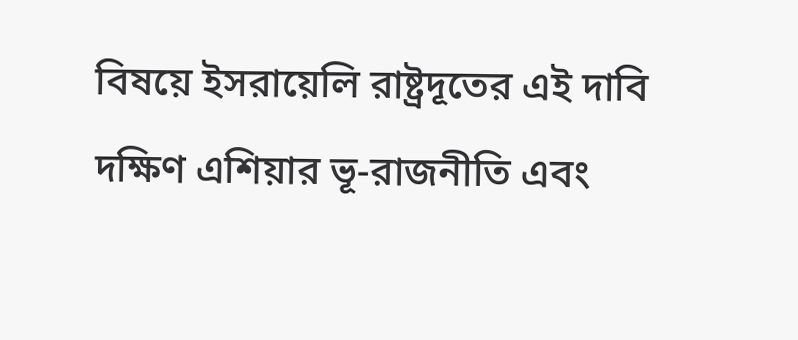বিষয়ে ইসরায়েলি রাষ্ট্রদূতের এই দাবি দক্ষিণ এশিয়ার ভূ-রাজনীতি এবং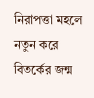নিরাপত্তা মহলে নতুন করে বিতর্কের জন্ম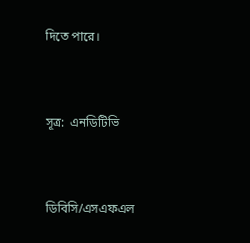দিতে পারে।


সূত্র:  এনডিটিভি


ডিবিসি/এসএফএল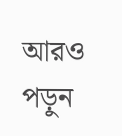আরও পড়ুন